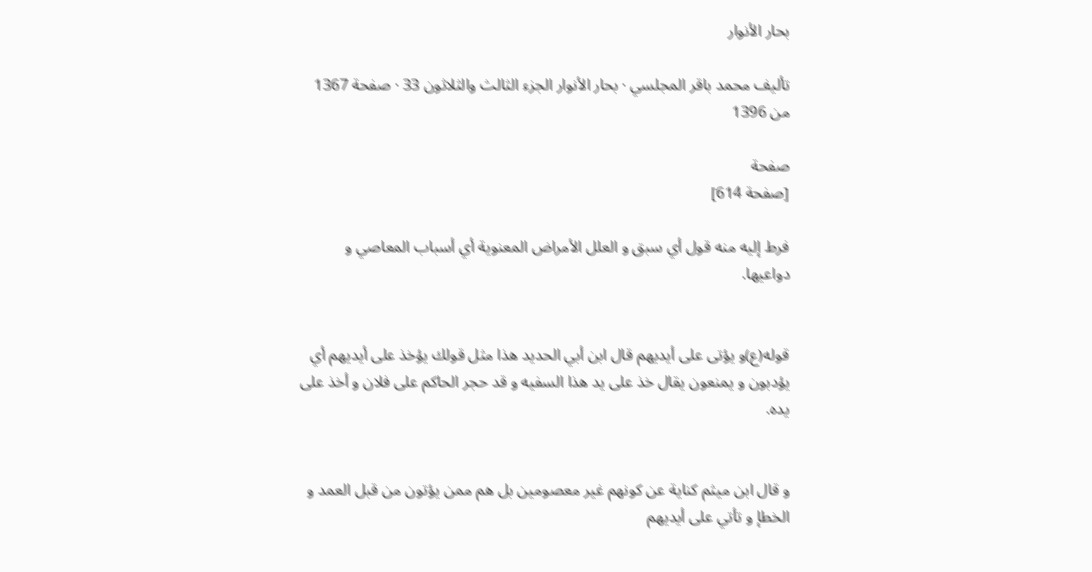بحار الأنوار

تأليف محمد باقر المجلسي · بحار الأنوار الجزء الثالث والثلاثون 33 · صفحة 1367 من 1396

صفحة
[صفحة 614]

فرط إليه منه قول أي سبق و العلل الأمراض المعنوية أي أسباب المعاصي و دواعيها.


قوله(ع)و يؤتى على أيديهم قال ابن أبي الحديد هذا مثل قولك يؤخذ على أيديهم أي يؤدبون و يمنعون يقال خذ على يد هذا السفيه و قد حجر الحاكم على فلان و أخذ على يده.


و قال ابن ميثم كناية عن كونهم غير معصومين بل هم ممن يؤتون من قبل العمد و الخطإ و تأتي على أيديهم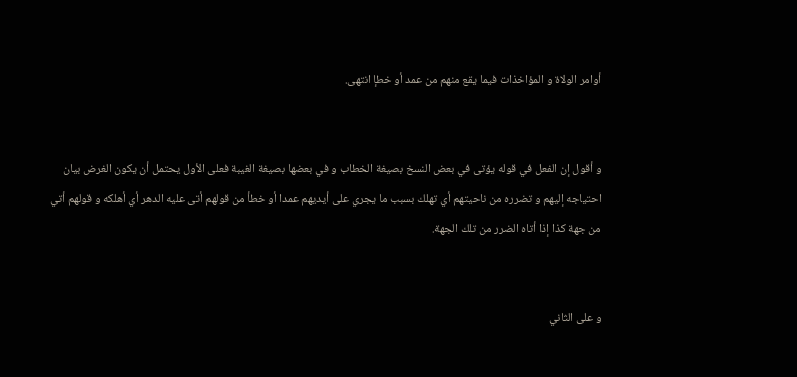أوامر الولاة و المؤاخذات فيما يقع منهم من عمد أو خطإ انتهى.


و أقول إن الفعل في قوله يؤتى في بعض النسخ بصيغة الخطاب و في بعضها بصيغة الغيبة فعلى الأول يحتمل أن يكون الغرض بيان احتياجه إليهم و تضرره من ناحيتهم أي تهلك بسبب ما يجري على أيديهم عمدا أو خطأ من قولهم أتى عليه الدهر أي أهلكه و قولهم أتي من جهة كذا إذا أتاه الضرر من تلك الجهة.


و على الثاني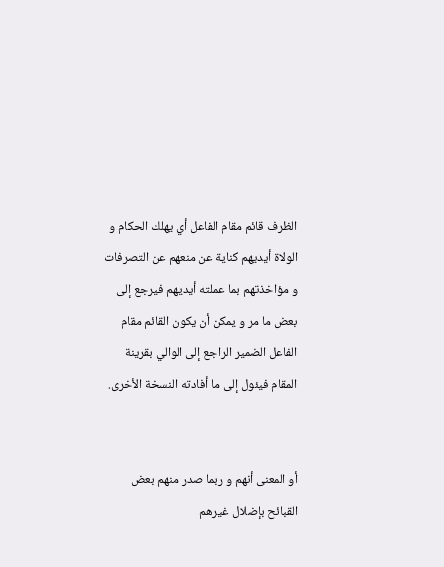الظرف قائم مقام الفاعل أي يهلك الحكام و الولاة أيديهم كناية عن منعهم عن التصرفات و مؤاخذتهم بما عملته أيديهم فيرجع إلى بعض ما مر و يمكن أن يكون القائم مقام الفاعل الضمير الراجع إلى الوالي بقرينة المقام فيئول إلى ما أفادته النسخة الأخرى.


أو المعنى أنهم و ربما صدر منهم بعض القبائح بإضلال غيرهم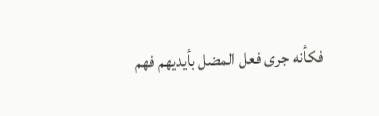فكأنه جرى فعل المضل بأيديهم فهم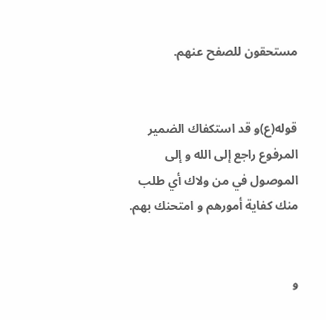مستحقون للصفح عنهم.


قوله(ع)و قد استكفاك الضمير المرفوع راجع إلى الله و إلى الموصول في من ولاك أي طلب منك كفاية أمورهم و امتحنك بهم.


و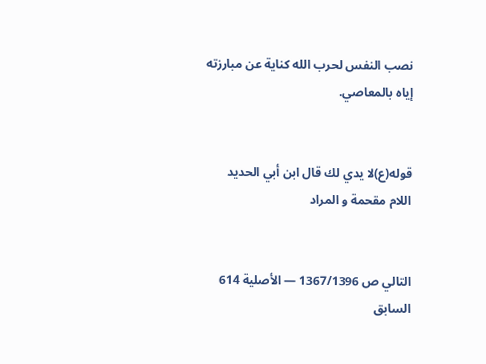نصب النفس لحرب الله كناية عن مبارزته إياه بالمعاصي.


قوله(ع)لا يدي لك قال ابن أبي الحديد اللام مقحمة و المراد


التالي ص 1367/1396 — الأصلية 614 السابق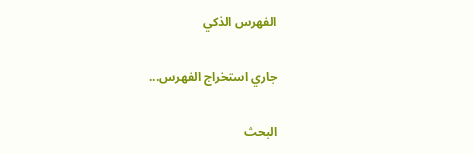الفهرس الذكي

جاري استخراج الفهرس...

البحث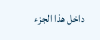داخل هذا الجزء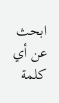ابحث عن أي كلمة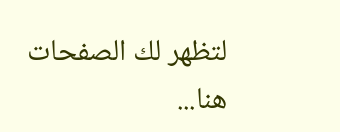لتظهر لك الصفحات هنا...